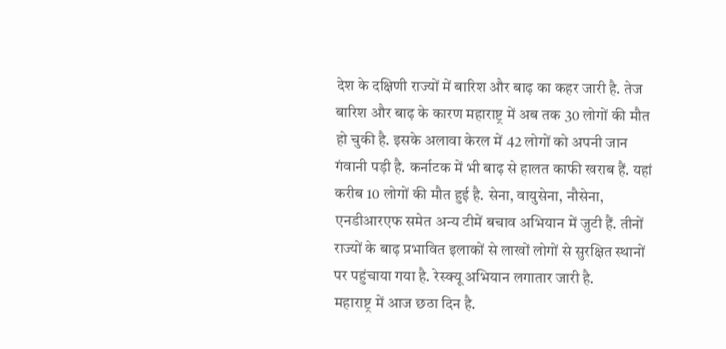देश के दक्षिणी राज्यों में बारिश और बाढ़ का कहर जारी है. तेज बारिश और बाढ़ के कारण महाराष्ट्र में अब तक 30 लोगों की मौत हो चुकी है. इसके अलावा केरल में 42 लोगों को अपनी जान गंवानी पड़ी है. कर्नाटक में भी बाढ़ से हालत काफी खराब हैं. यहां करीब 10 लोगों की मौत हुई है. सेना, वायुसेना, नौसेना, एनडीआरएफ समेत अन्य टीमें बचाव अभियान में जुटी हैं. तीनों राज्यों के बाढ़ प्रभावित इलाकों से लाखों लोगों से सुरक्षित स्थानों पर पहुंचाया गया है. रेस्क्यू अभियान लगातार जारी है.
महाराष्ट्र में आज छठा दिन है.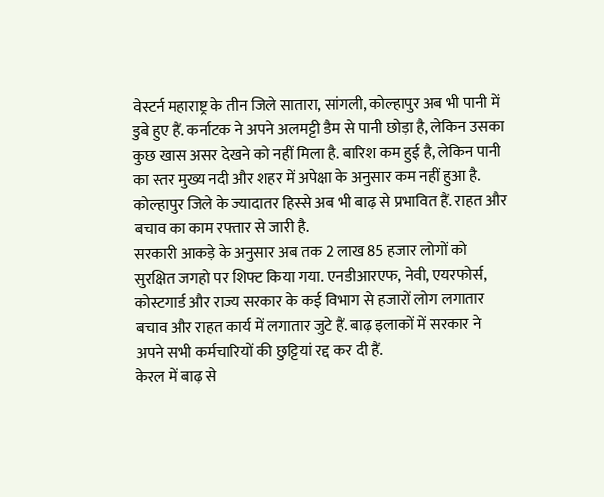वेस्टर्न महाराष्ट्र के तीन जिले सातारा, सांगली, कोल्हापुर अब भी पानी में डुबे हुए हैं. कर्नाटक ने अपने अलमट्टी डैम से पानी छोड़ा है, लेकिन उसका कुछ खास असर देखने को नहीं मिला है. बारिश कम हुई है, लेकिन पानी का स्तर मुख्य नदी और शहर में अपेक्षा के अनुसार कम नहीं हुआ है. कोल्हापुर जिले के ज्यादातर हिस्से अब भी बाढ़ से प्रभावित हैं. राहत और बचाव का काम रफ्तार से जारी है.
सरकारी आकड़े के अनुसार अब तक 2 लाख 85 हजार लोगों को सुरक्षित जगहो पर शिफ्ट किया गया. एनडीआरएफ, नेवी, एयरफोर्स, कोस्टगार्ड और राज्य सरकार के कई विभाग से हजारों लोग लगातार बचाव और राहत कार्य में लगातार जुटे हैं. बाढ़ इलाकों में सरकार ने अपने सभी कर्मचारियों की छुट्टियां रद्द कर दी हैं.
केरल में बाढ़ से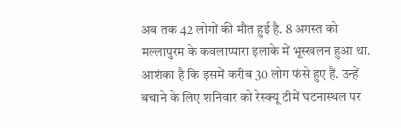अब तक 42 लोगों की मौत हुई है. 8 अगस्त को मल्लापुरम के कवलाप्पारा इलाके में भूस्खलन हुआ था. आशंका है कि इसमें करीब 30 लोग फंसे हुए हैं. उन्हें बचाने के लिए शनिवार को रेस्क्यू टीमें घटनास्थल पर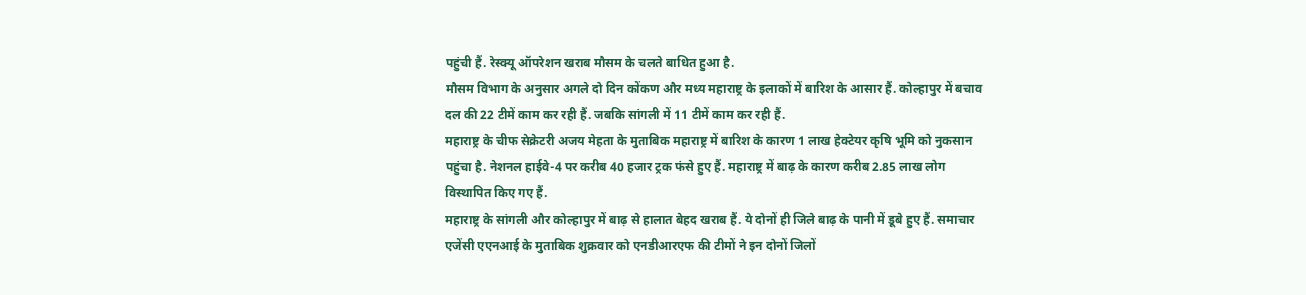पहुंची हैं. रेस्क्यू ऑपरेशन खराब मौसम के चलते बाधित हुआ है.
मौसम विभाग के अनुसार अगले दो दिन कोंकण और मध्य महाराष्ट्र के इलाकों में बारिश के आसार हैं. कोल्हापुर में बचाव दल की 22 टीमें काम कर रही हैं. जबकि सांगली में 11 टीमें काम कर रही हैं.
महाराष्ट्र के चीफ सेक्रेटरी अजय मेहता के मुताबिक महाराष्ट्र में बारिश के कारण 1 लाख हेक्टेयर कृषि भूमि को नुकसान पहुंचा है. नेशनल हाईवे-4 पर करीब 40 हजार ट्रक फंसे हुए हैं. महाराष्ट्र में बाढ़ के कारण करीब 2.85 लाख लोग विस्थापित किए गए हैं.
महाराष्ट्र के सांगली और कोल्हापुर में बाढ़ से हालात बेहद खराब हैं. ये दोनों ही जिले बाढ़ के पानी में डूबे हुए हैं. समाचार एजेंसी एएनआई के मुताबिक शुक्रवार को एनडीआरएफ की टीमों ने इन दोनों जिलों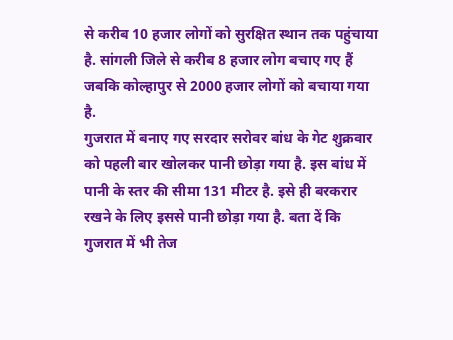से करीब 10 हजार लोगों को सुरक्षित स्थान तक पहुंचाया है. सांगली जिले से करीब 8 हजार लोग बचाए गए हैं जबकि कोल्हापुर से 2000 हजार लोगों को बचाया गया है.
गुजरात में बनाए गए सरदार सरोवर बांध के गेट शुक्रवार को पहली बार खोलकर पानी छोड़ा गया है. इस बांध में पानी के स्तर की सीमा 131 मीटर है. इसे ही बरकरार रखने के लिए इससे पानी छोड़ा गया है. बता दें कि गुजरात में भी तेज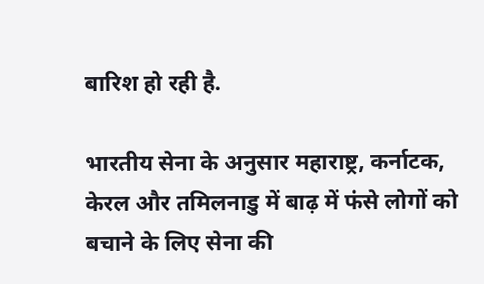बारिश हो रही है.

भारतीय सेना के अनुसार महाराष्ट्र, कर्नाटक, केरल और तमिलनाडु में बाढ़ में फंसे लोगों को बचाने के लिए सेना की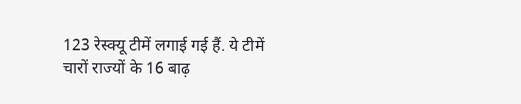123 रेस्क्यू टीमें लगाई गई हैं. ये टीमें चारों राज्यों के 16 बाढ़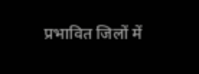प्रभावित जिलों में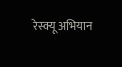रेस्क्यू अभियान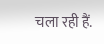चला रही हैं.